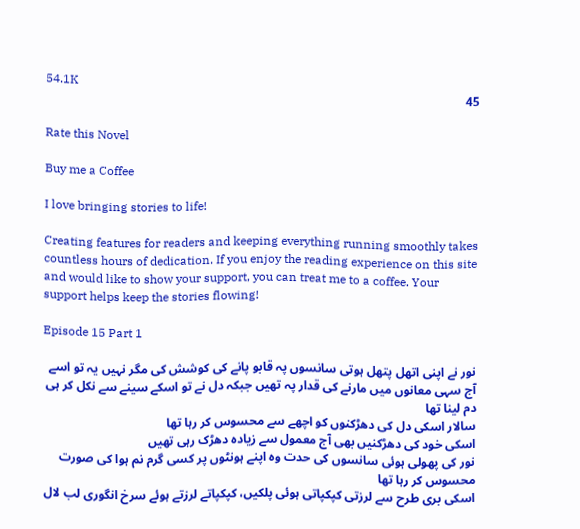54.1K
45

Rate this Novel

Buy me a Coffee

I love bringing stories to life!

Creating features for readers and keeping everything running smoothly takes countless hours of dedication. If you enjoy the reading experience on this site and would like to show your support, you can treat me to a coffee. Your support helps keep the stories flowing!

Episode 15 Part 1

نور نے اپنی اتھل پتھل ہوتی سانسوں پہ قابو پانے کی کوشش کی مگر نہیں یہ تو اسے آج سہی معانوں میں مارنے کی قدار پہ تھیں جبکہ دل نے تو اسکے سینے سے نکل کر ہی دم لینا تھا
سالار اسکی دل کی دھڑکنوں کو اچھے سے محسوس کر رہا تھا
اسکی خود کی دھڑکنیں بھی آج معمول سے زیادہ دھڑک رہی تھیں
نور کی پھولی ہوئی سانسوں کی حدت وہ اپنے ہونٹوں پر کسی گرم نم ہوا کی صورت محسوس کر رہا تھا
اسکی بری طرح سے لرزتی کپکپاتی ہوئی پلکیں، کپکپاتے لرزتے ہوئے سرخ انگوری لب لال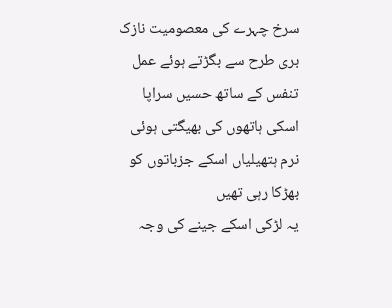سرخ چہرے کی معصومیت نازک بری طرح سے بگڑتے ہوئے عمل تنفس کے ساتھ حسیں سراپا اسکی ہاتھوں کی بھیگتی ہوئی نرم ہتھیلیاں اسکے جزباتوں کو بھڑکا رہی تھیں
یہ لڑکی اسکے جینے کی وجہ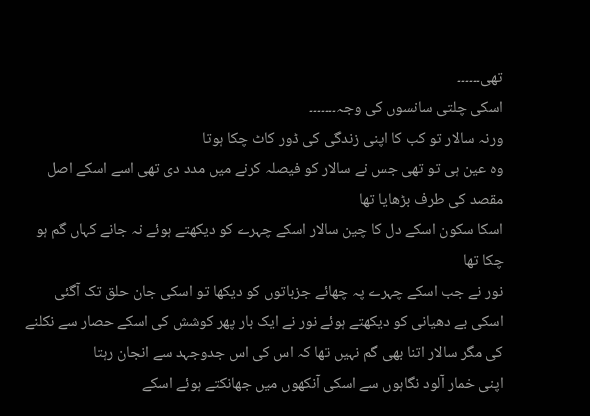تھی۔۔۔۔۔۔
اسکی چلتی سانسوں کی وجہ۔۔۔۔۔۔۔
ورنہ سالار تو کب کا اپنی زندگی کی ڈور کاٹ چکا ہوتا
وہ عین ہی تو تھی جس نے سالار کو فیصلہ کرنے میں مدد دی تھی اسے اسکے اصل مقصد کی طرف بڑھایا تھا
اسکا سکون اسکے دل کا چین سالار اسکے چہرے کو دیکھتے ہوئے نہ جانے کہاں گم ہو چکا تھا
نور نے جب اسکے چہرے پہ چھائے جزباتوں کو دیکھا تو اسکی جان حلق تک آگئی
اسکی بے دھیانی کو دیکھتے ہوئے نور نے ایک بار پھر کوشش کی اسکے حصار سے نکلنے کی مگر سالار اتنا بھی گم نہیں تھا کہ اس کی اس جدوجہد سے انجان رہتا
اپنی خمار آلود نگاہوں سے اسکی آنکھوں میں جھانکتے ہوئے اسکے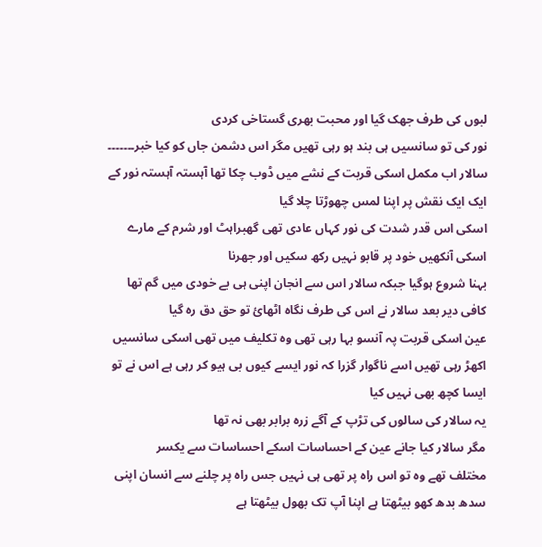لبوں کی طرف جھک گیا اور محبت بھری گستاخی کردی
نور کی تو سانسیں ہی بند ہو رہی تھیں مگر اس دشمن جاں کو کیا خبر۔۔۔۔۔۔۔
سالار اب مکمل اسکی قربت کے نشے میں ڈوب چکا تھا آہستہ آہستہ نور کے ایک ایک نقش پر اپنا لمس چھوڑتا چلا گیا
اسکی اس قدر شدت کی نور کہاں عادی تھی گھبراہٹ اور شرم کے مارے اسکی آنکھیں خود پر قابو نہیں رکھ سکیں اور جھرنا
بہنا شروع ہوگیا جبکہ سالار اس سے انجان اپنی ہی بے خودی میں گم تھا
کافی دیر بعد سالار نے اس کی طرف نگاہ اٹھائ تو حق دق رہ گیا
عین اسکی قربت پہ آنسو بہا رہی تھی وہ تکلیف میں تھی اسکی سانسیں اکھڑ رہی تھیں اسے ناگوار گزرا کہ نور ایسے کیوں بی ہیو کر رہی ہے اس نے تو ایسا کچھ بھی نہیں کیا
یہ سالار کی سالوں کی تڑپ کے آگے زرہ برابر بھی نہ تھا
مگر سالار کیا جانے عین کے احساسات اسکے احساسات سے یکسر
مختلف تھے وہ تو اس راہ پر تھی ہی نہیں جس راہ پر چلنے سے انسان اپنی سدھ بدھ کھو بیٹھتا ہے اپنا آپ تک بھول بیٹھتا ہے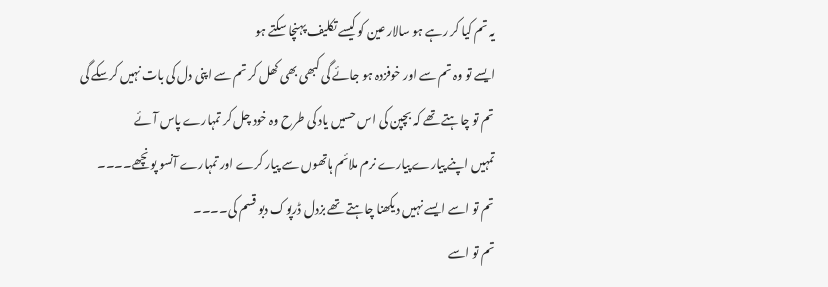یہ تم کیا کر رہے ہو سالار عین کو کیسے تکلیف پہنچا سکتے ہو
ایسے تو وہ تم سے اور خوفزدہ ہو جائے گی کبھی بھی کھل کر تم سے اپنی دل کی بات نہیں کرسکے گی
تم تو چاہتے تھے کہ بچپن کی اس حسیں یاد کی طرح وہ خود چل کر تمہارے پاس آئے
تمہیں اپنے پیارے پیارے نرم ملائم ہاتھوں سے پیار کرے اور تمہارے آنسو پونچھے۔۔۔۔
تم تو اسے ایسے نہیں دیکھنا چاہتے تھے بزدل ڈرپوک دبو قسم کی۔۔۔۔
تم تو اسے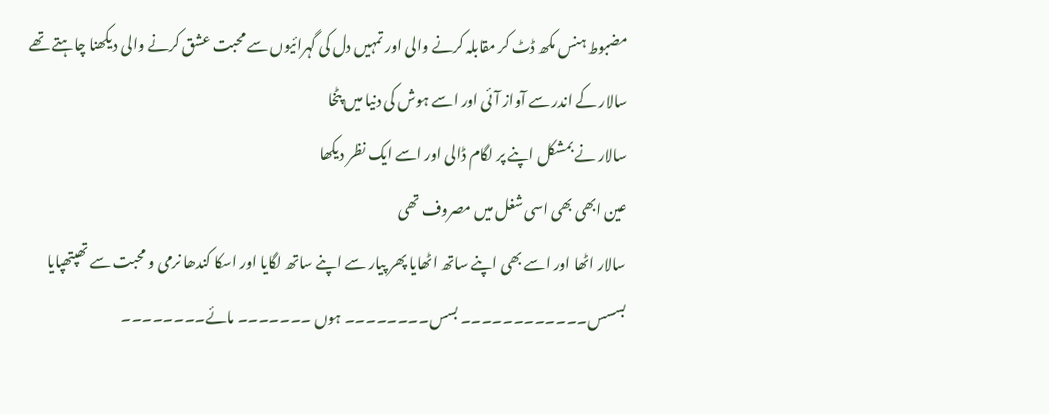مضبوط ہنس مکھ ڈٹ کر مقابلہ کرنے والی اور تمہیں دل کی گہرائیوں سے محبت عشق کرنے والی دیکھنا چاہتے تھے
سالار کے اندر سے آواز آئی اور اسے ہوش کی دنیا میں پٹخا
سالار نے بمشکل اپنے پر لگام ڈالی اور اسے ایک نظر دیکھا
عین ابھی بھی اسی شغل میں مصروف تھی
سالار اٹھا اور اسے بھی اپنے ساتھ اٹھایا پھر پیار سے اپنے ساتھ لگایا اور اسکا کندھا نرمی و محبت سے تھپتھپایا
بسسس۔۔۔۔۔۔۔۔۔۔۔۔ بسس۔۔۔۔۔۔۔۔ ہوں ۔۔۔۔۔۔۔ مائے۔۔۔۔۔۔۔۔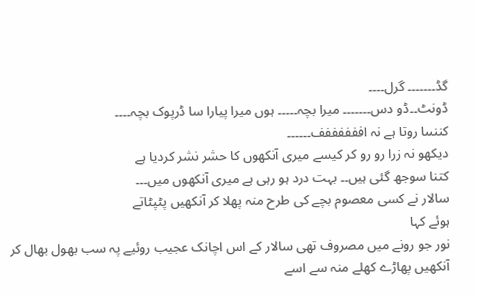گڈ۔۔۔۔۔۔۔ گرل۔۔۔۔
ڈونٹ۔۔ڈو دس۔۔۔۔۔۔۔ میرا بچہ۔۔۔۔۔ ہوں میرا پیارا سا ڈرپوک بچہ۔۔۔۔
کننںںا روتا ہے نہ اففففففف۔۔۔۔۔۔
دیکھو نہ زرا رو رو کر کیسے میری آنکھوں کا حشر نشر کردیا ہے
کتنا سوجھ گئی ہیں۔۔ بہت درد ہو رہی ہے میری آنکھوں میں۔۔۔
سالار نے کسی معصوم بچے کی طرح منہ پھلا کر آنکھیں پٹپٹاتے
ہوئے کہا
نور جو رونے میں مصروف تھی سالار کے اس اچانک عجیب روئیے پہ سب بھول بھال کر آنکھیں پھاڑے کھلے منہ سے اسے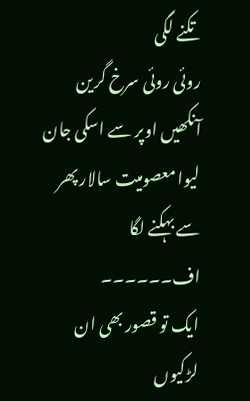تکنے لگی
روئی روئی سرخ گرین آنکھیں اوپر سے اسکی جان لیوا معصومیت سالار پھر سے بہکنے لگا
اف۔۔۔۔۔۔
ایک تو قصور بھی ان لڑکیوں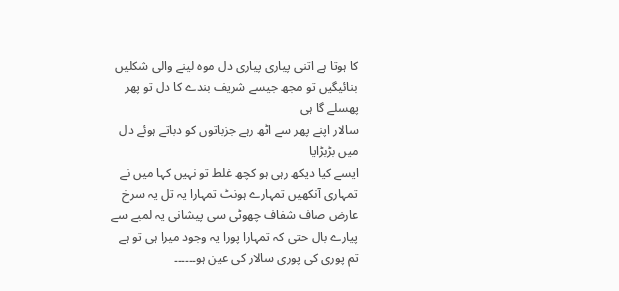کا ہوتا ہے اتنی پیاری پیاری دل موہ لینے والی شکلیں بنائیگیں تو مجھ جیسے شریف بندے کا دل تو پھر پھسلے گا ہی
سالار اپنے پھر سے اٹھ رہے جزباتوں کو دباتے ہوئے دل میں بڑبڑایا
ایسے کیا دیکھ رہی ہو کچھ غلط تو نہیں کہا میں نے تمہاری آنکھیں تمہارے ہونٹ تمہارا یہ تل یہ سرخ عارض صاف شفاف چھوٹی سی پیشانی یہ لمبے سے پیارے بال حتی کہ تمہارا پورا یہ وجود میرا ہی تو ہے
تم پوری کی پوری سالار کی عین ہو۔۔۔۔۔۔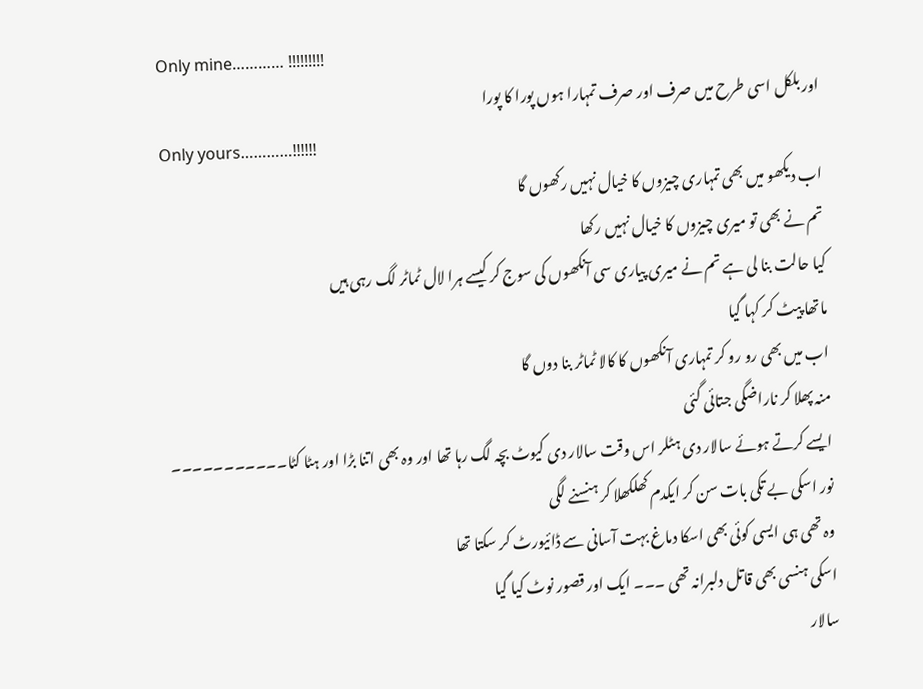Only mine………… !!!!!!!!!
اور بلکل اسی طرح میں صرف اور صرف تمہارا ہوں پورا کا پورا
Only yours…………!!!!!!
اب دیکھو میں بھی تمہاری چیزوں کا خیال نہیں رکھوں گا
تم نے بھی تو میری چیزوں کا خیال نہیں رکھا
کیا حالت بنا لی ہے تم نے میری پیاری سی آنکھوں کی سوج کر کیسے ہرا لال ٹماٹر لگ رہی ہیں
ماتھا پیٹ کر کہا گیا
اب میں بھی رو رو کر تمہاری آنکھوں کا کالا ٹماٹر بنا دوں گا
منہ پھلا کر ناراضگی جتائی گئی
ایسے کرتے ہوئے سالار دی ہٹلر اس وقت سالار دی کیوٹ بچہ لگ رہا تھا اور وہ بھی اتنا بڑا اور ہٹا کٹا۔۔۔۔۔۔۔۔۔۔۔
نور اسکی بے تکی بات سن کر ایکدم کھلکھلا کر ہنسنے لگی
وہ تھی ہی ایسی کوئی بھی اسکا دماغ بہت آسانی سے ڈائیورٹ کر سکتا تھا
اسکی ہنسی بھی قاتل دلبرانہ تھی ۔۔۔ ایک اور قصور نوٹ کیا گیا
سالار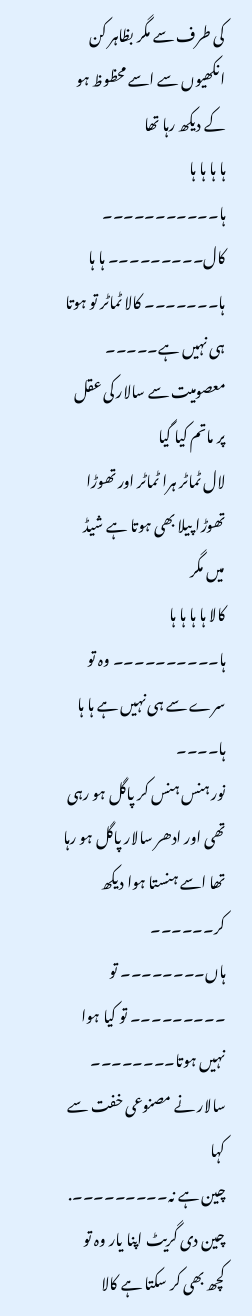کی طرف سے مگر بظاہر کن انکھیوں سے اسے محظوظ ہو کے دیکھ رہا تھا
ہا ہا ہا ہا ہا۔۔۔۔۔۔۔۔۔۔۔
کال۔۔۔۔۔۔۔۔۔ ہا ہا ہا۔۔۔۔۔۔۔ کالا ٹماٹر تو ہوتا ہی نہیں ہے۔۔۔۔۔
معصومیت سے سالار کی عقل پر ماتم کیا گیا
لال ٹماٹر ہرا ٹماٹر اور تھوڑا تھوڑا پیلا بھی ہوتا ہے شیڈ میں مگر
کالا ہا ہا ہا ہا ہا۔۔۔۔۔۔۔۔۔۔ وہ تو سرے سے ہی نہیں ہے ہا ہا ہا۔۔۔۔
نور ہنس ہنس کر پاگل ہو رہی تھی اور ادھر سالار پاگل ہو رہا تھا اسے ہنستا ہوا دیکھ کر۔۔۔۔۔۔
ہاں۔۔۔۔۔۔۔۔ تو ۔۔۔۔۔۔۔۔۔ تو کیا ہوا نہیں ہوتا۔۔۔۔۔۔۔۔
سالار نے مصنوعی خفت سے کہا
چین ہے نہ۔۔۔۔۔۔۔۔۔. چین دی گریٹ اپنا یار وہ تو کچھ بھی کر سکتا ہے کالا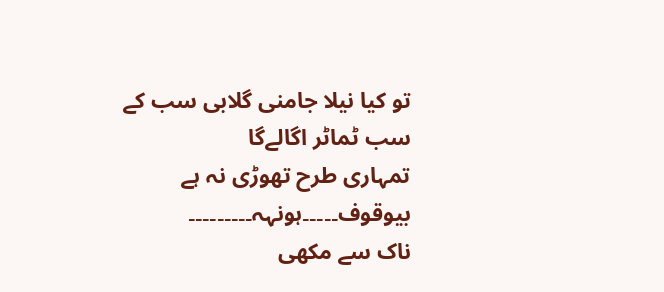تو کیا نیلا جامنی گلابی سب کے سب ٹماٹر اگالےگا
تمہاری طرح تھوڑی نہ ہے بیوقوف۔۔۔۔۔ہونہہ۔۔۔۔۔۔۔۔۔
ناک سے مکھی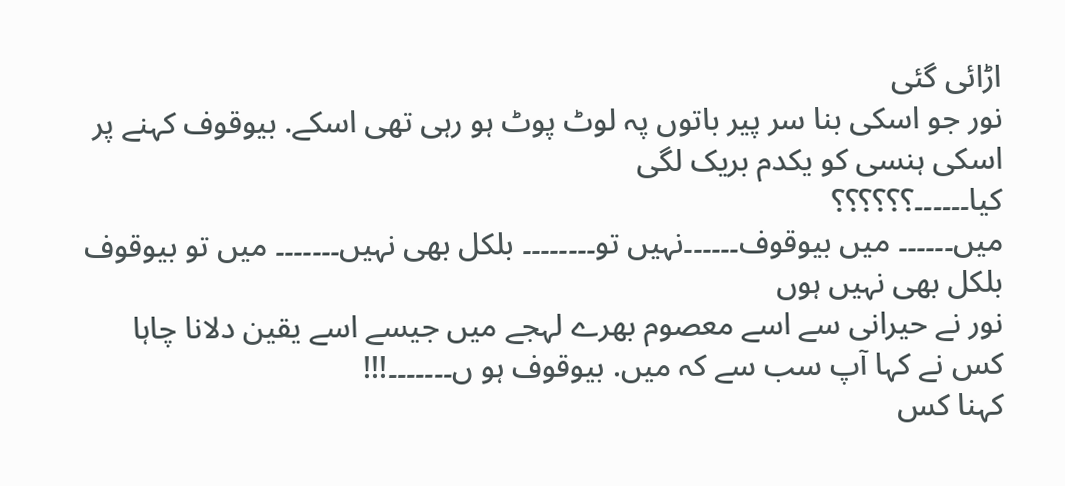اڑائی گئی
نور جو اسکی بنا سر پیر باتوں پہ لوٹ پوٹ ہو رہی تھی اسکے. بیوقوف کہنے پر اسکی ہنسی کو یکدم بریک لگی
کیا۔۔۔۔۔۔؟؟؟؟؟؟
میں۔۔۔۔۔۔ میں بیوقوف۔۔۔۔۔۔نہیں تو۔۔۔۔۔۔۔۔ بلکل بھی نہیں۔۔۔۔۔۔۔ میں تو بیوقوف بلکل بھی نہیں ہوں
نور نے حیرانی سے اسے معصوم بھرے لہجے میں جیسے اسے یقین دلانا چاہا
کس نے کہا آپ سب سے کہ میں. بیوقوف ہو ں۔۔۔۔۔۔۔!!!
کہنا کس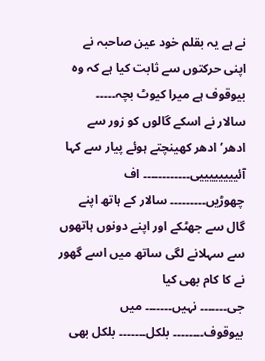نے ہے یہ بقلم خود عین صاحبہ نے اپنی حرکتوں سے ثابت کیا ہے کہ وہ بیوقوف ہے میرا کیوٹ بچہ۔۔۔۔۔
سالار نے اسکے گالوں کو زور سے ادھر’ادھر کھینچتے ہوئے پیار سے کہا
آئییییییییی۔۔۔۔۔۔۔۔۔۔۔۔ اف چھوڑیں۔۔۔۔۔۔۔۔۔ سالار کے ہاتھ اپنے گال سے جھٹکے اور اپنے دونوں ہاتھوں سے سہلانے لگی ساتھ میں اسے گھور نے کا کام بھی کیا
جی۔۔۔۔۔۔۔ نہیں۔۔۔۔۔۔۔ میں بیوقوف۔۔۔۔۔۔۔۔ بلکل۔۔۔۔۔۔۔ بلکل بھی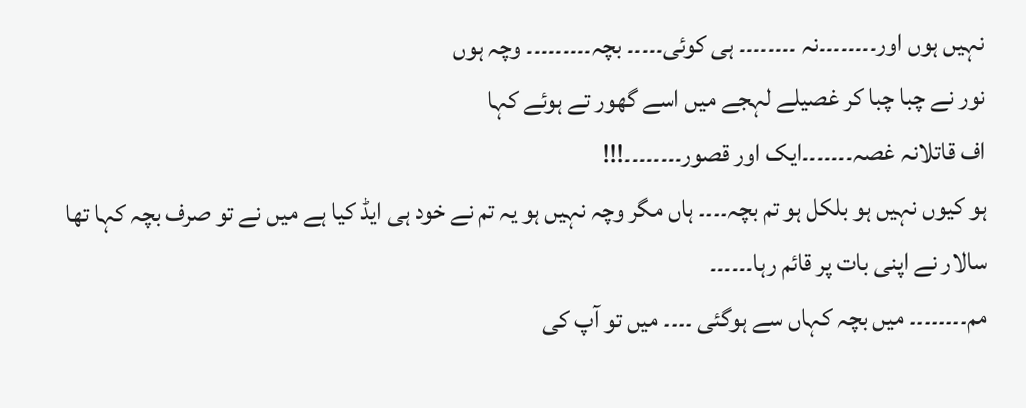نہیں ہوں اور۔۔۔۔۔۔۔۔نہ ۔۔۔۔۔۔۔۔ ہی کوئی۔۔۔۔۔ بچہ۔۔۔۔۔۔۔۔۔ وچہ ہوں
نور نے چبا چبا کر غصیلے لہجے میں اسے گھور تے ہوئے کہا
اف قاتلانہ غصہ۔۔۔۔۔۔۔ایک اور قصور۔۔۔۔۔۔۔۔!!!
ہو کیوں نہیں ہو بلکل ہو تم بچہ۔۔۔۔ ہاں مگر وچہ نہیں ہو یہ تم نے خود ہی ایڈ کیا ہے میں نے تو صرف بچہ کہا تھا
سالار نے اپنی بات پر قائم رہا۔۔۔۔۔۔
مم۔۔۔۔۔۔۔۔ میں بچہ کہاں سے ہوگئی ۔۔۔۔ میں تو آپ کی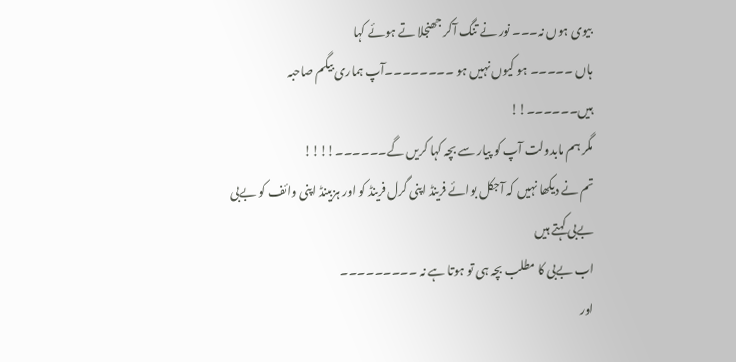بیوی ہوں نہ۔۔۔ نور نے تنگ آکر جھنجلا تے ہوئے کہا
ہاں ۔۔۔۔۔ ہو کیوں نہیں ہو ۔۔۔۔۔۔۔۔آپ ہماری بیگم صاحبہ ہیں۔۔۔۔۔۔!!
مگر ہم مابدولت آپ کو پیار سے بچہ کہا کریں گے۔۔۔۔۔۔!!!!
تم نے دیکھا نہیں کہ آجکل بوائے فرینڈ اپنی گرل فرینڈ کو اور ہزبینڈ اپنی وائف کو بےبی بےبی کہتے ہیں
اب بےبی کا مطلب بچہ ہی تو ہوتا ہے نہ ۔۔۔۔۔۔۔۔۔
اور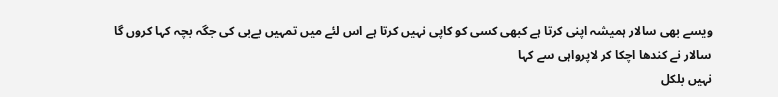ویسے بھی سالار ہمیشہ اپنی کرتا ہے کبھی کسی کو کاپی نہیں کرتا ہے اس لئے میں تمہیں بےبی کی جگہ بچہ کہا کروں گا
سالار نے کندھا اچکا کر لاپرواہی سے کہا
نہیں بلکل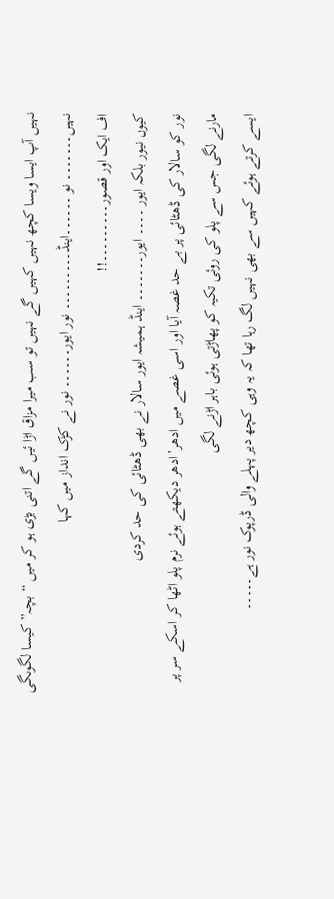نہیں آپ ایسا ویسا کچھ نہیں کہیں گے نہیں تو سب میرا مزاق اڑا ئیں گے اتنی بڑی ہو کر میں “بچہ” کیسا لگوںگی
نہیں۔۔۔۔۔۔۔ نو ۔۔۔۔۔۔اینڈ۔۔۔۔۔۔۔۔۔ نور ایور۔۔۔۔۔۔ نور نے کڑک انداز میں کہا
اف ایک اور قصور۔۔۔۔۔۔۔۔۔!!
کیوں نیور بلکہ ایور ۔۔۔۔ ایور۔۔۔۔۔۔۔ اینڈ ہمیشہ ایور سالار نے بھی ڈھٹائی کی حد کردی
نور کو سالار کی ڈھٹائی پر بے حد غصہ آیا اور اسی غصے میں ادھر’ادھر دیکھتے ہوئے نرم پلو اٹھا کر اسکے سر پر مارنے لگی جس سے پلو کی روئی تکیہ کو پھاڑتی ہوئی باہر اڑنے لگی
ایسے کرتے ہوئے کہیں سے بھی نہیں لگ رہا تھا کہ یہ وہی کچھ دیر پہلے والی ڈرپوک نور ہے۔۔۔۔۔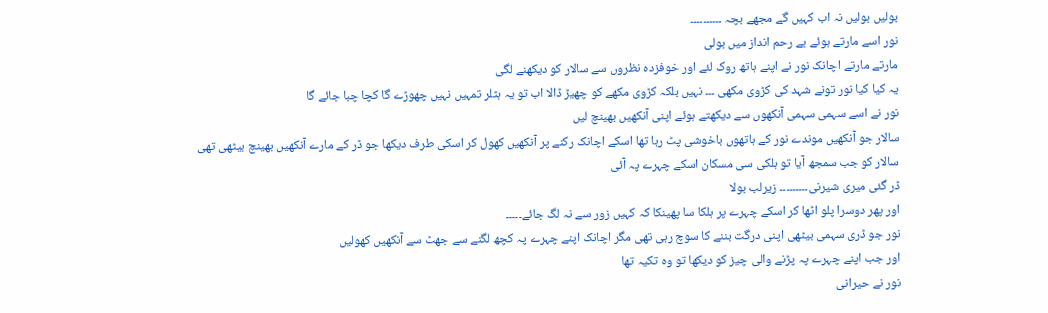بولیں بولیں نہ اب کہیں گے مجھے بچہ ۔۔۔۔۔۔۔۔۔۔
نور اسے مارتے ہوئے بے رحم انداز میں بولی
مارتے مارتے اچانک نور نے اپنے ہاتھ روک لئے اور خوفزدہ نظروں سے سالار کو دیکھنے لگی
یہ کیا کیا نور تونے شہد کی کڑوی مکھی ۔۔۔ نہیں بلکہ کڑوی مکھے کو چھیڑ ڈالا اب تو یہ ہٹلر تمہیں نہیں چھوڑے گا کچا چبا جائے گا
نور نے اسے سہمی سہمی آنکھوں سے دیکھتے ہوئے اپنی آنکھیں بھینچ لیں
سالار جو آنکھیں موندے نور کے ہاتھوں باخوشی پٹ رہا تھا اسکے اچانک رکنے پر آنکھیں کھول کر اسکی طرف دیکھا جو ڈر کے مارے آنکھیں بھینچ بیٹھی تھی
سالار کو جب سمجھ آیا تو ہلکی سی مسکان اسکے چہرے پہ آئی
ڈر گئی میری شیرنی۔۔۔۔۔۔۔۔۔ زیرلب بولا
اور پھر دوسرا پلو اٹھا کر اسکے چہرے پر ہلکا سا پھینکا کہ کہیں زور سے نہ لگ جائے۔۔۔۔۔
نور جو ڈری سہمی بیٹھی اپنی درگت بننے کا سوچ رہی تھی مگر اچانک اپنے چہرے پہ کچھ لگنے سے جھٹ سے آنکھیں کھولیں
اور جب اپنے چہرے پہ پڑنے والی چیز کو دیکھا تو وہ تکیہ تھا
نور نے حیرانی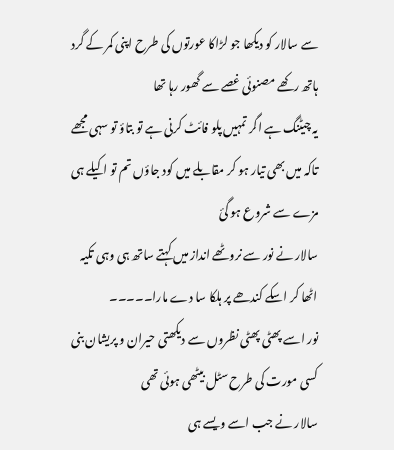سے سالار کو دیکھا جو لڑاکا عورتوں کی طرح اپنی کمر کے گرد ہاتھ رکھے مصنوئی غصے سے گھور رہا تھا
یہ چیٹنگ ہے اگر تمہیں پلو فائٹ کرنی ہے تو بتاؤ تو سہی مجھے تاکہ میں بھی تیار ہو کر مقابلے میں کود جاؤں تم تو اکیلے ہی مزے سے شروع ہو گئ
سالار نے نور سے نروٹھے انداز میں کہتے ساتھ ہی وہی تکیہ اٹھا کر اسکے کندھے پر ہلکا سا دے مارا۔۔۔۔۔
نور اسے پھٹی پھٹی نظروں سے دیکھتی حیران و پریشان بنی کسی مورت کی طرح سٹل بیٹھی ہوئی تھی
سالار نے جب اسے ویسے ہی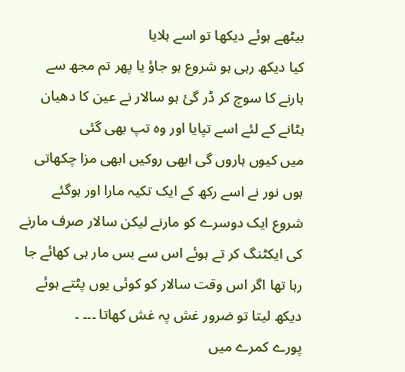بیٹھے ہوئے دیکھا تو اسے ہلایا
کیا دیکھ رہی ہو شروع ہو جاؤ یا پھر تم مجھ سے ہارنے کا سوچ کر ڈر گئ ہو سالار نے عین کا دھیان ہٹانے کے لئے اسے تپایا اور وہ تپ بھی گئی
میں کیوں ہاروں گی ابھی روکیں ابھی مزا چکھاتی ہوں نور نے اسے رکھ کے ایک تکیہ مارا اور ہوگئے شروع ایک دوسرے کو مارنے لیکن سالار صرف مارنے کی ایکٹنگ کر تے ہوئے اس سے بس مار ہی کھائے جا رہا تھا اگر اس وقت سالار کو کوئی یوں پٹتے ہوئے دیکھ لیتا تو ضرور غش پہ غش کھاتا ۔۔۔ ۔
پورے کمرے میں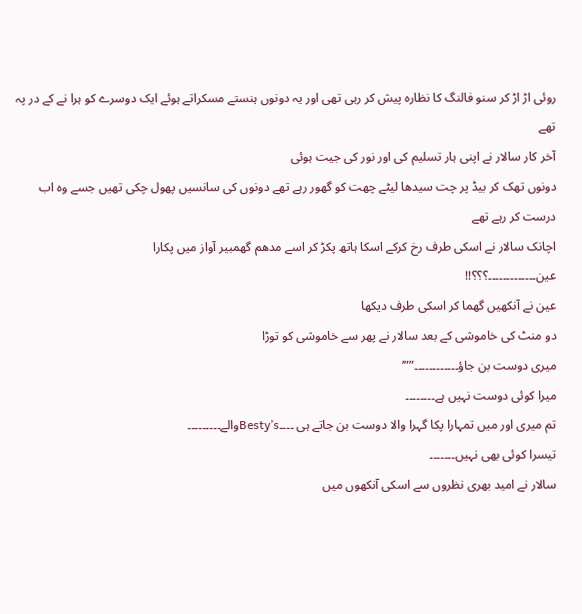روئی اڑ اڑ کر سنو فالنگ کا نظارہ پیش کر رہی تھی اور یہ دونوں ہنستے مسکراتے ہوئے ایک دوسرے کو ہرا نے کے در پہ تھے
آخر کار سالار نے اپنی ہار تسلیم کی اور نور کی جیت ہوئی
دونوں تھک کر بیڈ پر چت سیدھا لیٹے چھت کو گھور رہے تھے دونوں کی سانسیں پھول چکی تھیں جسے وہ اب درست کر رہے تھے
اچانک سالار نے اسکی طرف رخ کرکے اسکا ہاتھ پکڑ کر اسے مدھم گھمبیر آواز میں پکارا
عین۔۔۔۔۔۔۔۔۔۔۔۔۔؟؟؟!!
عین نے آنکھیں گھما کر اسکی طرف دیکھا
دو منٹ کی خاموشی کے بعد سالار نے پھر سے خاموشی کو توڑا
میری دوست بن جاؤ۔۔۔۔۔۔۔۔۔۔۔۔””’
میرا کوئی دوست نہیں ہے۔۔۔۔۔۔۔۔
تم میری اور میں تمہارا پکا گہرا والا دوست بن جاتے ہی ۔۔۔۔Besty’sوالے۔۔۔۔۔۔۔۔۔
تیسرا کوئی بھی نہیں۔۔۔۔۔۔۔
سالار نے امید بھری نظروں سے اسکی آنکھوں میں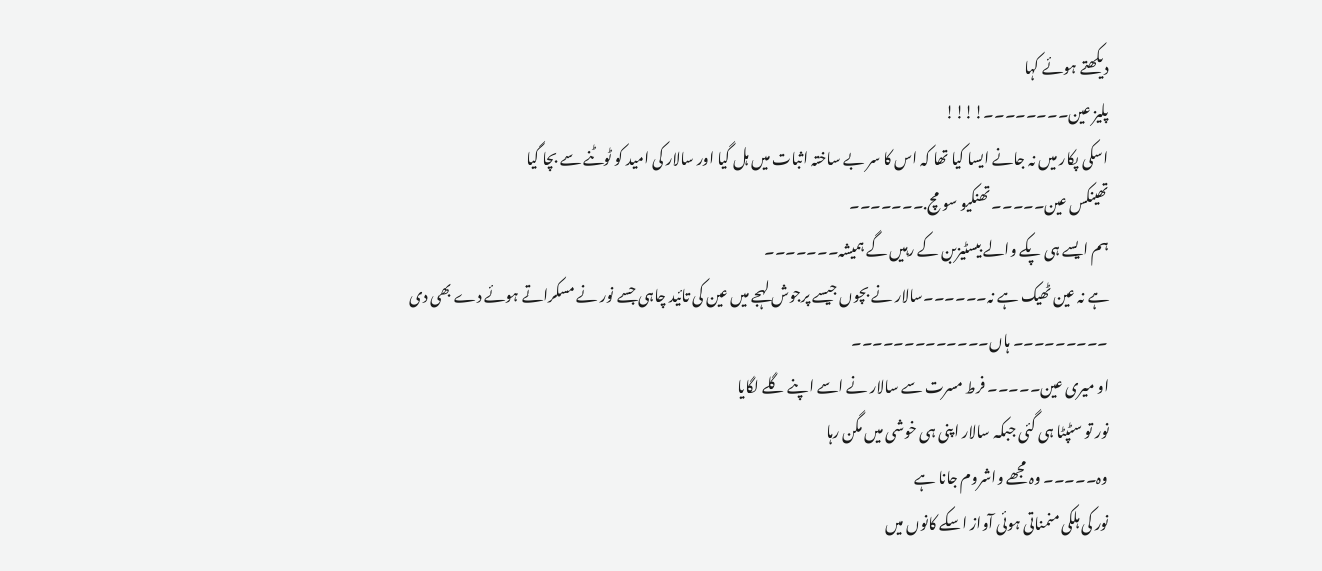دیکھتے ہوئے کہا
پلیز عین۔۔۔۔۔۔۔۔!!!!
اسکی پکار میں نہ جانے ایسا کیا تھا کہ اس کا سر بے ساختہ اثبات میں ہل گیا اور سالار کی امید کو ٹوٹنے سے بچا گیا
تھینکس عین۔۔۔۔۔ تھنکیو سو مچ.۔۔۔۔۔۔۔
ہم ایسے ہی پکے والے بیسٹیزبن کے رہیں گے ہمیشہ۔۔۔۔۔۔۔
ہے نہ عین ٹھیک ہے نہ۔۔۔۔۔۔سالار نے بچوں جیسے پرجوش لہجے میں عین کی تائید چاہی جسے نور نے مسکراتے ہوئے دے بھی دی
۔۔۔۔۔۔۔۔۔ ہاں۔۔۔۔۔۔۔۔۔۔۔۔۔
او میری عین۔۔۔۔۔ فرط مسرت سے سالار نے اسے اپنے گلے لگایا
نور تو سٹپٹا ہی گئی جبکہ سالار اپنی ہی خوشی میں مگن رہا
وہ۔۔۔۔۔ وہ مجھے واشروم جانا ہے
نور کی ہلکی منمناتی ہوئی آواز اسکے کانوں میں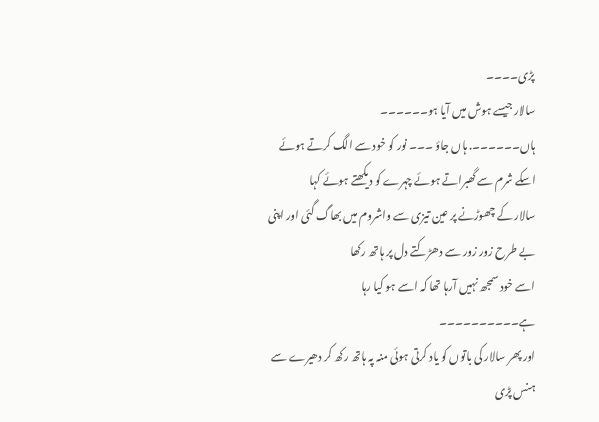پڑی۔۔۔۔
سالار جیسے ہوش میں آیا ہو۔۔۔۔۔۔
ہاں۔۔۔۔۔۔. ہاں جاؤ ۔۔۔ نور کو خود سے الگ کرتے ہوئے اسکے شرم سے گھبراتے ہوئے چہرے کو دیکھتے ہوئے کہا
سالار کے چھوڑنے پر عین تیزی سے واشروم میں بھاگ گئی اور اپنی بے طرح زور زور سے دھڑکتے دل پر ہاتھ رکھا
اسے خود سمجھ نہیں آرہا تھا کہ اسے ہو کیا رہا ہے۔۔۔۔۔۔۔۔۔۔
اور پھر سالار کی باتوں کو یاد کرتی ہوئی منہ پہ ہاتھ رکھ کر دھیرے سے ہنس پڑی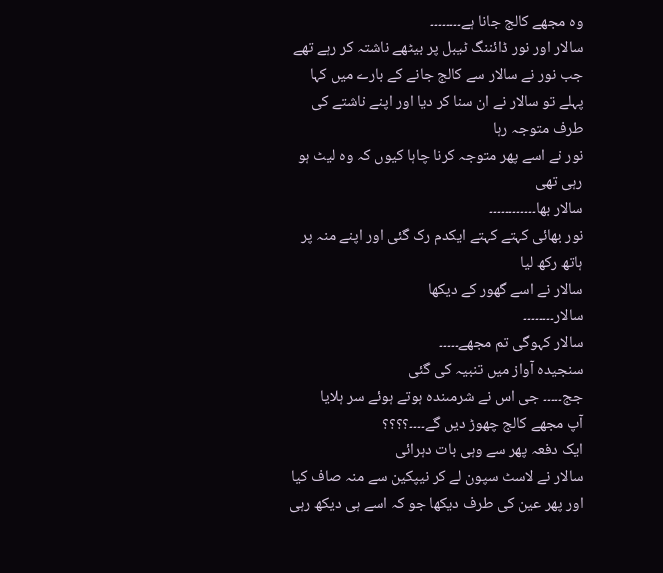وہ مجھے کالج جانا ہے۔۔۔۔۔۔۔۔
سالار اور نور ڈائننگ ٹیبل پر بیٹھے ناشتہ کر رہے تھے جب نور نے سالار سے کالج جانے کے بارے میں کہا
پہلے تو سالار نے ان سنا کر دیا اور اپنے ناشتے کی طرف متوجہ رہا
نور نے اسے پھر متوجہ کرنا چاہا کیوں کہ وہ لیٹ ہو رہی تھی
سالار بھا۔۔۔۔۔۔۔۔۔۔۔۔
نور بھائی کہتے کہتے ایکدم رک گئی اور اپنے منہ پر ہاتھ رکھ لیا
سالار نے اسے گھور کے دیکھا
سالار۔۔۔۔۔۔۔۔
سالار کہوگی تم مجھے۔۔۔۔۔
سنجیدہ آواز میں تنبیہ کی گئی
جج۔۔۔۔۔ جی اس نے شرمںندہ ہوتے ہوئے سر ہلایا
آپ مجھے کالج چھوڑ دیں گے۔۔۔۔؟؟؟؟
ایک دفعہ پھر سے وہی بات دہرائی
سالار نے لاسٹ سپون لے کر نیپکین سے منہ صاف کیا اور پھر عین کی طرف دیکھا جو کہ اسے ہی دیکھ رہی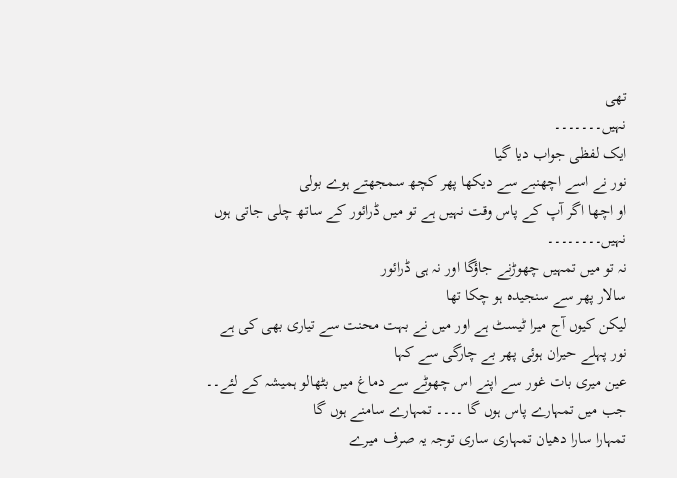تھی
نہیں۔۔۔۔۔۔۔
ایک لفظی جواب دیا گیا
نور نے اسے اچھنبے سے دیکھا پھر کچھ سمجھتے ہوے بولی
او اچھا اگر آپ کے پاس وقت نہیں ہے تو میں ڈرائور کے ساتھ چلی جاتی ہوں
نہیں۔۔۔۔۔۔۔۔
نہ تو میں تمہیں چھوڑنے جاؤگا اور نہ ہی ڈرائور
سالار پھر سے سنجیدہ ہو چکا تھا
لیکن کیوں آج میرا ٹیسٹ ہے اور میں نے بہت محنت سے تیاری بھی کی ہے
نور پہلے حیران ہوئی پھر بے چارگی سے کہا
عین میری بات غور سے اپنے اس چھوٹے سے دماغ میں بٹھالو ہمیشہ کے لئے۔۔
جب میں تمہارے پاس ہوں گا ۔۔۔۔ تمہارے سامنے ہوں گا
تمہارا سارا دھیان تمہاری ساری توجہ یہ صرف میرے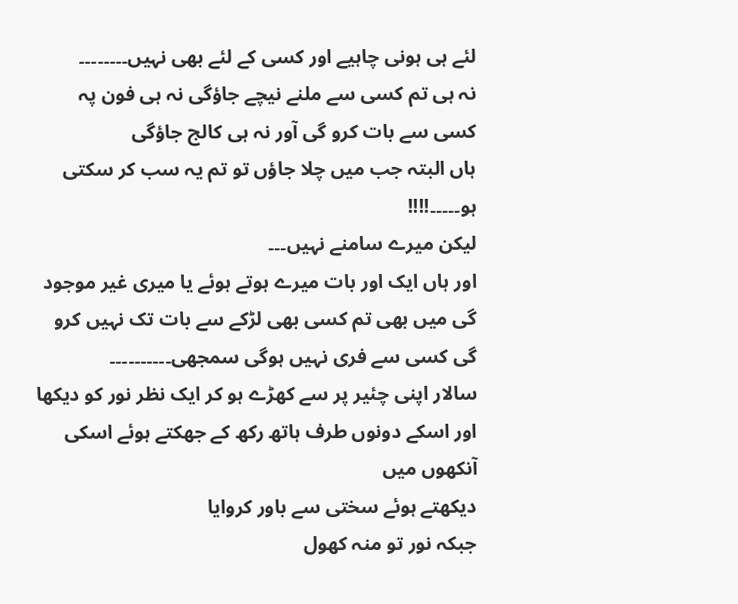لئے ہی ہونی چاہیے اور کسی کے لئے بھی نہیں۔۔۔۔۔۔۔۔
نہ ہی تم کسی سے ملنے نیچے جاؤگی نہ ہی فون پہ کسی سے بات کرو گی آور نہ ہی کالج جاؤگی
ہاں البتہ جب میں چلا جاؤں تو تم یہ سب کر سکتی ہو۔۔۔۔۔!!!!
لیکن میرے سامنے نہیں۔۔۔
اور ہاں ایک اور بات میرے ہوتے ہوئے یا میری غیر موجود گی میں بھی تم کسی بھی لڑکے سے بات تک نہیں کرو گی کسی سے فری نہیں ہوگی سمجھی۔۔۔۔۔۔۔۔۔۔
سالار اپنی چئیر پر سے کھڑے ہو کر ایک نظر نور کو دیکھا اور اسکے دونوں طرف ہاتھ رکھ کے جھکتے ہوئے اسکی آنکھوں میں
دیکھتے ہوئے سختی سے باور کروایا
جبکہ نور تو منہ کھول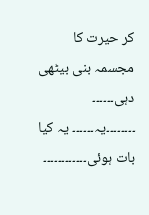کر حیرت کا مجسمہ بنی بیٹھی دہی۔۔۔۔۔۔
۔۔۔۔۔۔۔۔یہ۔۔۔۔۔۔ یہ کیا بات ہوئی۔۔۔۔۔۔۔۔۔۔۔۔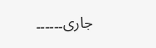جاری۔۔۔۔۔۔